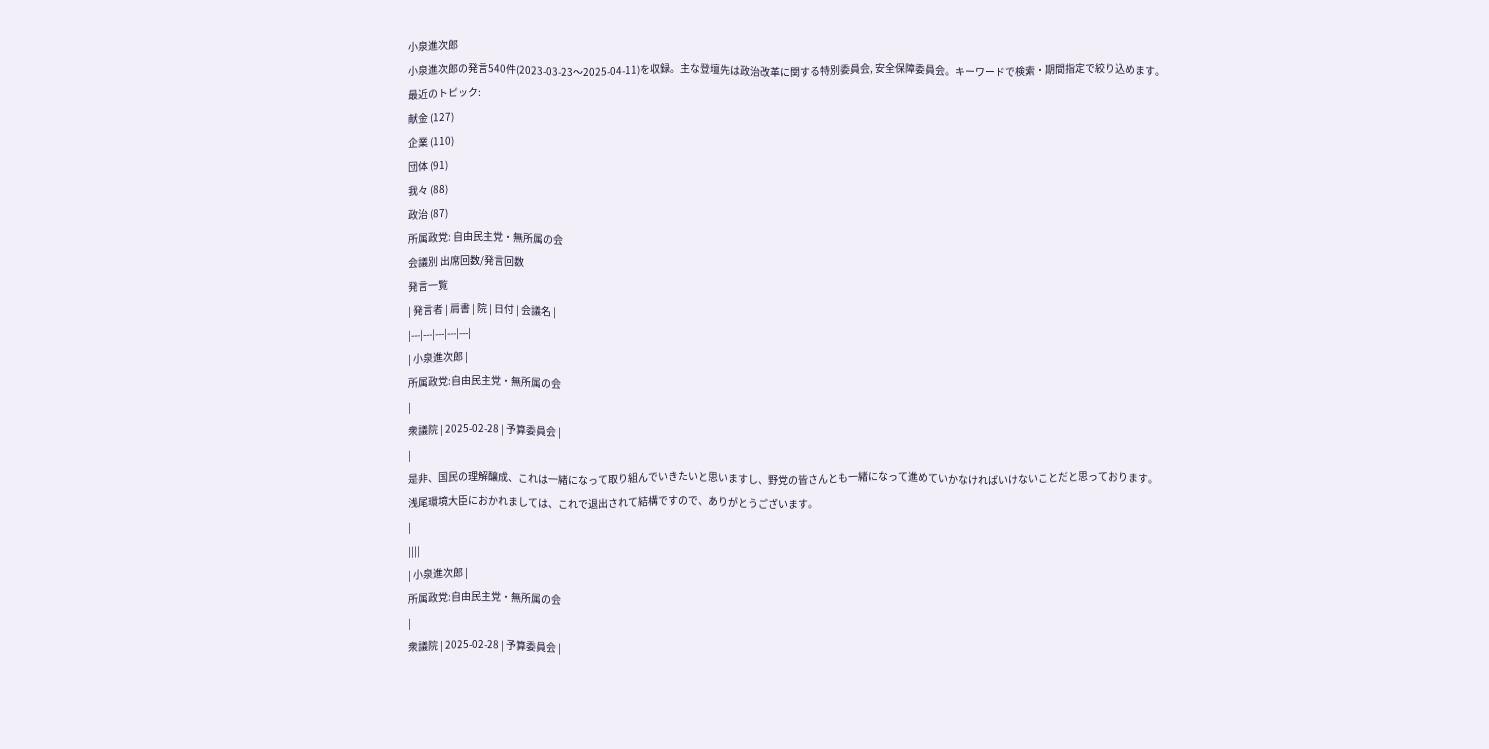小泉進次郎
小泉進次郎の発言540件(2023-03-23〜2025-04-11)を収録。主な登壇先は政治改革に関する特別委員会, 安全保障委員会。キーワードで検索・期間指定で絞り込めます。
最近のトピック:
献金 (127)
企業 (110)
団体 (91)
我々 (88)
政治 (87)
所属政党: 自由民主党・無所属の会
会議別 出席回数/発言回数
発言一覧
| 発言者 | 肩書 | 院 | 日付 | 会議名 |
|---|---|---|---|---|
| 小泉進次郎 |
所属政党:自由民主党・無所属の会
|
衆議院 | 2025-02-28 | 予算委員会 |
|
是非、国民の理解醸成、これは一緒になって取り組んでいきたいと思いますし、野党の皆さんとも一緒になって進めていかなければいけないことだと思っております。
浅尾環境大臣におかれましては、これで退出されて結構ですので、ありがとうございます。
|
||||
| 小泉進次郎 |
所属政党:自由民主党・無所属の会
|
衆議院 | 2025-02-28 | 予算委員会 |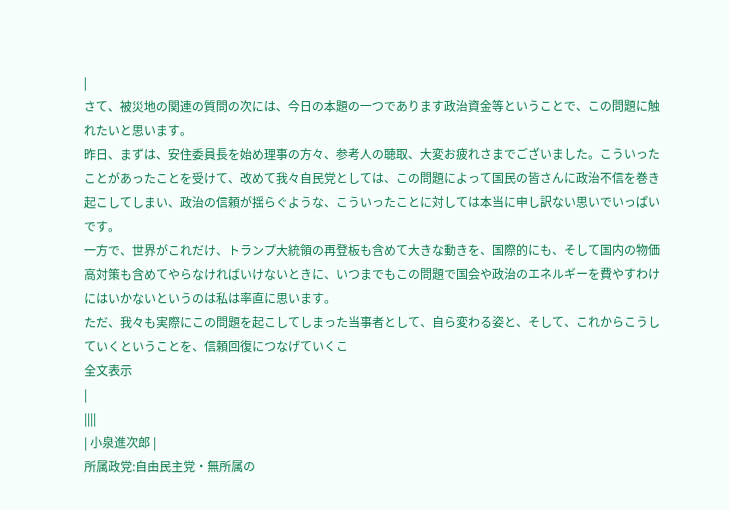|
さて、被災地の関連の質問の次には、今日の本題の一つであります政治資金等ということで、この問題に触れたいと思います。
昨日、まずは、安住委員長を始め理事の方々、参考人の聴取、大変お疲れさまでございました。こういったことがあったことを受けて、改めて我々自民党としては、この問題によって国民の皆さんに政治不信を巻き起こしてしまい、政治の信頼が揺らぐような、こういったことに対しては本当に申し訳ない思いでいっぱいです。
一方で、世界がこれだけ、トランプ大統領の再登板も含めて大きな動きを、国際的にも、そして国内の物価高対策も含めてやらなければいけないときに、いつまでもこの問題で国会や政治のエネルギーを費やすわけにはいかないというのは私は率直に思います。
ただ、我々も実際にこの問題を起こしてしまった当事者として、自ら変わる姿と、そして、これからこうしていくということを、信頼回復につなげていくこ
全文表示
|
||||
| 小泉進次郎 |
所属政党:自由民主党・無所属の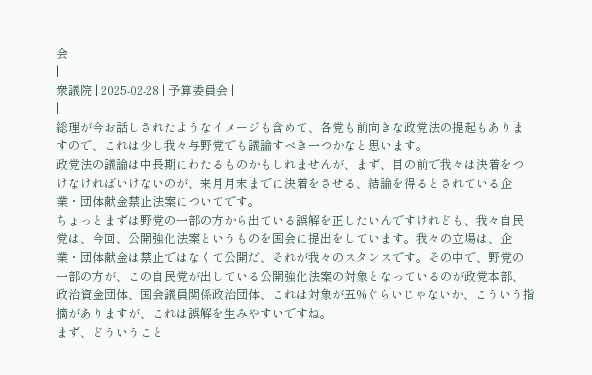会
|
衆議院 | 2025-02-28 | 予算委員会 |
|
総理が今お話しされたようなイメージも含めて、各党も前向きな政党法の提起もありますので、これは少し我々与野党でも議論すべき一つかなと思います。
政党法の議論は中長期にわたるものかもしれませんが、まず、目の前で我々は決着をつけなければいけないのが、来月月末までに決着をさせる、結論を得るとされている企業・団体献金禁止法案についてです。
ちょっとまずは野党の一部の方から出ている誤解を正したいんですけれども、我々自民党は、今回、公開強化法案というものを国会に提出をしています。我々の立場は、企業・団体献金は禁止ではなくて公開だ、それが我々のスタンスです。その中で、野党の一部の方が、この自民党が出している公開強化法案の対象となっているのが政党本部、政治資金団体、国会議員関係政治団体、これは対象が五%ぐらいじゃないか、こういう指摘がありますが、これは誤解を生みやすいですね。
まず、どういうこと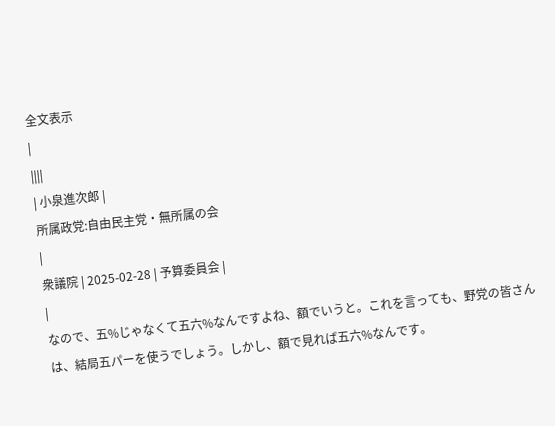全文表示
|
||||
| 小泉進次郎 |
所属政党:自由民主党・無所属の会
|
衆議院 | 2025-02-28 | 予算委員会 |
|
なので、五%じゃなくて五六%なんですよね、額でいうと。これを言っても、野党の皆さんは、結局五パーを使うでしょう。しかし、額で見れば五六%なんです。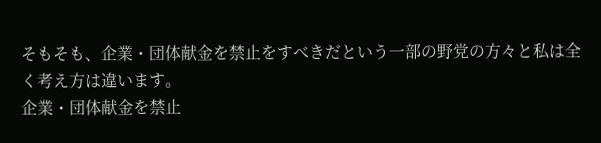そもそも、企業・団体献金を禁止をすべきだという一部の野党の方々と私は全く考え方は違います。
企業・団体献金を禁止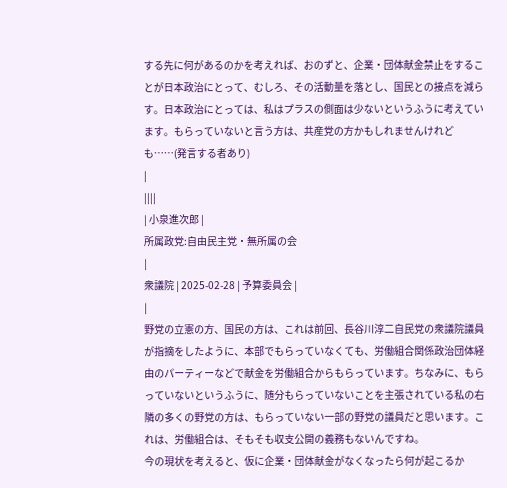する先に何があるのかを考えれば、おのずと、企業・団体献金禁止をすることが日本政治にとって、むしろ、その活動量を落とし、国民との接点を減らす。日本政治にとっては、私はプラスの側面は少ないというふうに考えています。もらっていないと言う方は、共産党の方かもしれませんけれども……(発言する者あり)
|
||||
| 小泉進次郎 |
所属政党:自由民主党・無所属の会
|
衆議院 | 2025-02-28 | 予算委員会 |
|
野党の立憲の方、国民の方は、これは前回、長谷川淳二自民党の衆議院議員が指摘をしたように、本部でもらっていなくても、労働組合関係政治団体経由のパーティーなどで献金を労働組合からもらっています。ちなみに、もらっていないというふうに、随分もらっていないことを主張されている私の右隣の多くの野党の方は、もらっていない一部の野党の議員だと思います。これは、労働組合は、そもそも収支公開の義務もないんですね。
今の現状を考えると、仮に企業・団体献金がなくなったら何が起こるか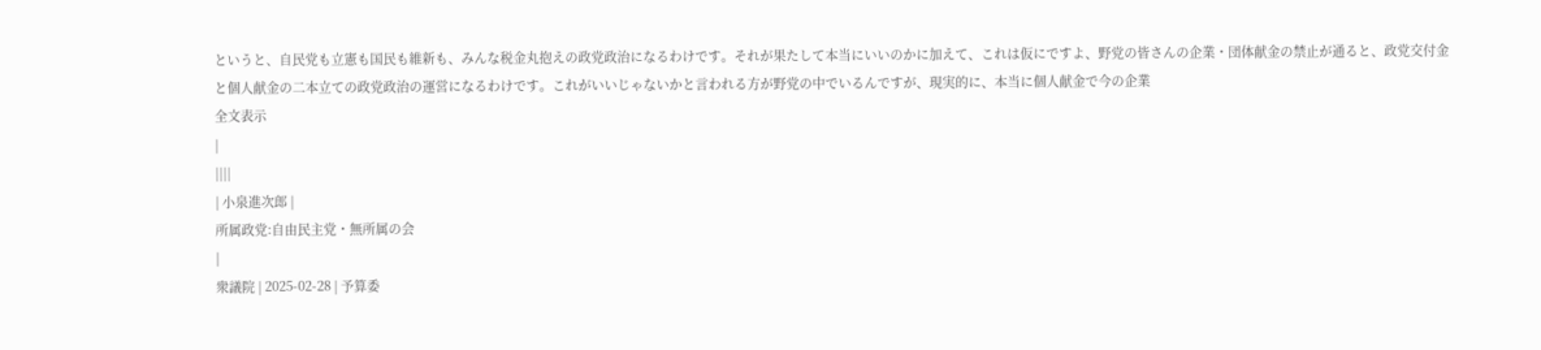というと、自民党も立憲も国民も維新も、みんな税金丸抱えの政党政治になるわけです。それが果たして本当にいいのかに加えて、これは仮にですよ、野党の皆さんの企業・団体献金の禁止が通ると、政党交付金と個人献金の二本立ての政党政治の運営になるわけです。これがいいじゃないかと言われる方が野党の中でいるんですが、現実的に、本当に個人献金で今の企業
全文表示
|
||||
| 小泉進次郎 |
所属政党:自由民主党・無所属の会
|
衆議院 | 2025-02-28 | 予算委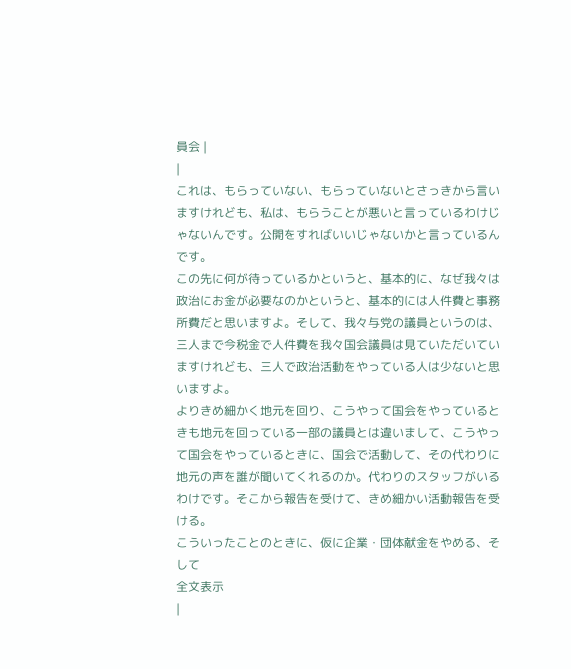員会 |
|
これは、もらっていない、もらっていないとさっきから言いますけれども、私は、もらうことが悪いと言っているわけじゃないんです。公開をすればいいじゃないかと言っているんです。
この先に何が待っているかというと、基本的に、なぜ我々は政治にお金が必要なのかというと、基本的には人件費と事務所費だと思いますよ。そして、我々与党の議員というのは、三人まで今税金で人件費を我々国会議員は見ていただいていますけれども、三人で政治活動をやっている人は少ないと思いますよ。
よりきめ細かく地元を回り、こうやって国会をやっているときも地元を回っている一部の議員とは違いまして、こうやって国会をやっているときに、国会で活動して、その代わりに地元の声を誰が聞いてくれるのか。代わりのスタッフがいるわけです。そこから報告を受けて、きめ細かい活動報告を受ける。
こういったことのときに、仮に企業・団体献金をやめる、そして
全文表示
|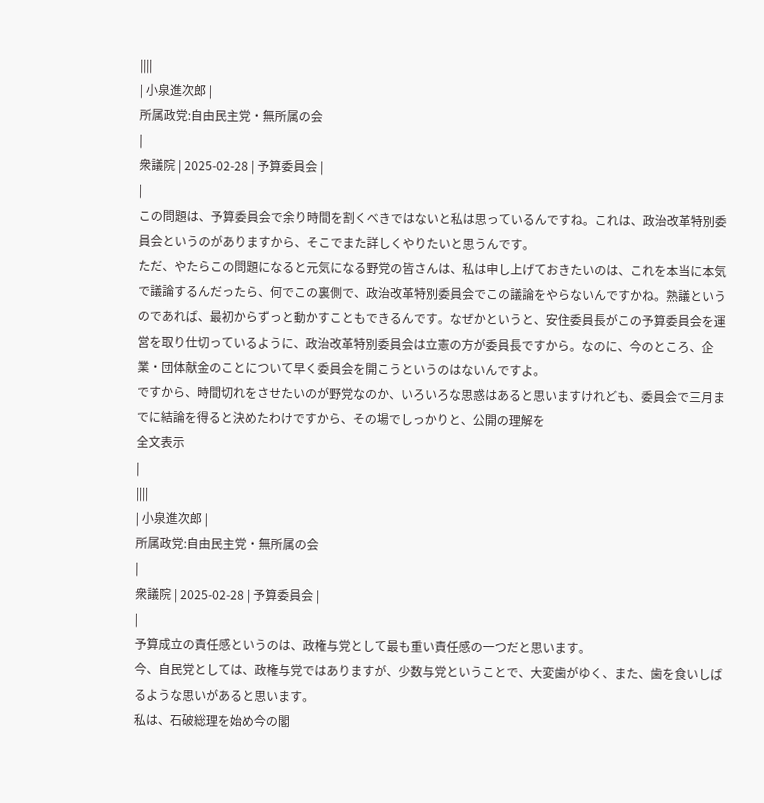||||
| 小泉進次郎 |
所属政党:自由民主党・無所属の会
|
衆議院 | 2025-02-28 | 予算委員会 |
|
この問題は、予算委員会で余り時間を割くべきではないと私は思っているんですね。これは、政治改革特別委員会というのがありますから、そこでまた詳しくやりたいと思うんです。
ただ、やたらこの問題になると元気になる野党の皆さんは、私は申し上げておきたいのは、これを本当に本気で議論するんだったら、何でこの裏側で、政治改革特別委員会でこの議論をやらないんですかね。熟議というのであれば、最初からずっと動かすこともできるんです。なぜかというと、安住委員長がこの予算委員会を運営を取り仕切っているように、政治改革特別委員会は立憲の方が委員長ですから。なのに、今のところ、企業・団体献金のことについて早く委員会を開こうというのはないんですよ。
ですから、時間切れをさせたいのが野党なのか、いろいろな思惑はあると思いますけれども、委員会で三月までに結論を得ると決めたわけですから、その場でしっかりと、公開の理解を
全文表示
|
||||
| 小泉進次郎 |
所属政党:自由民主党・無所属の会
|
衆議院 | 2025-02-28 | 予算委員会 |
|
予算成立の責任感というのは、政権与党として最も重い責任感の一つだと思います。
今、自民党としては、政権与党ではありますが、少数与党ということで、大変歯がゆく、また、歯を食いしばるような思いがあると思います。
私は、石破総理を始め今の閣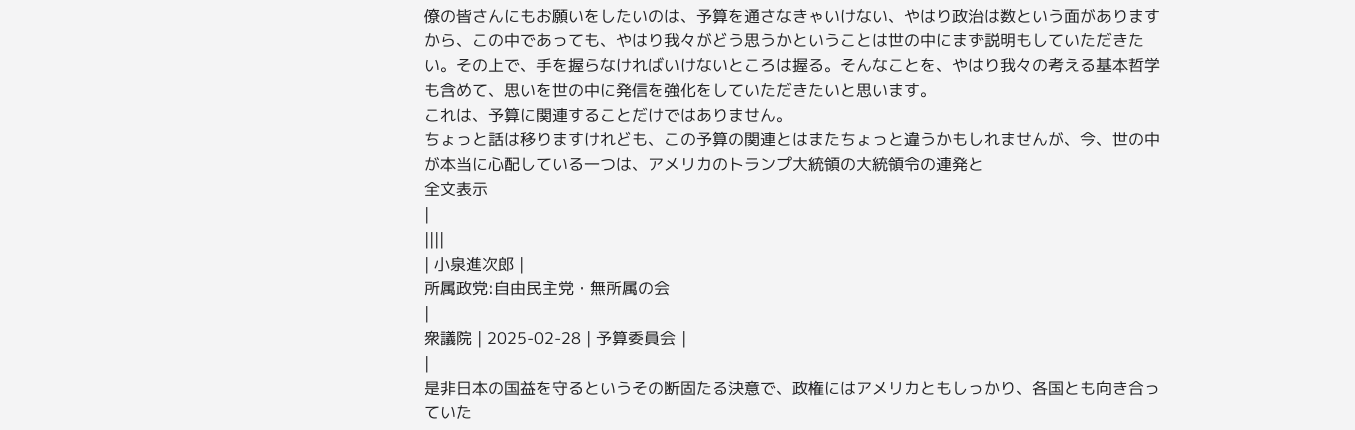僚の皆さんにもお願いをしたいのは、予算を通さなきゃいけない、やはり政治は数という面がありますから、この中であっても、やはり我々がどう思うかということは世の中にまず説明もしていただきたい。その上で、手を握らなければいけないところは握る。そんなことを、やはり我々の考える基本哲学も含めて、思いを世の中に発信を強化をしていただきたいと思います。
これは、予算に関連することだけではありません。
ちょっと話は移りますけれども、この予算の関連とはまたちょっと違うかもしれませんが、今、世の中が本当に心配している一つは、アメリカのトランプ大統領の大統領令の連発と
全文表示
|
||||
| 小泉進次郎 |
所属政党:自由民主党・無所属の会
|
衆議院 | 2025-02-28 | 予算委員会 |
|
是非日本の国益を守るというその断固たる決意で、政権にはアメリカともしっかり、各国とも向き合っていた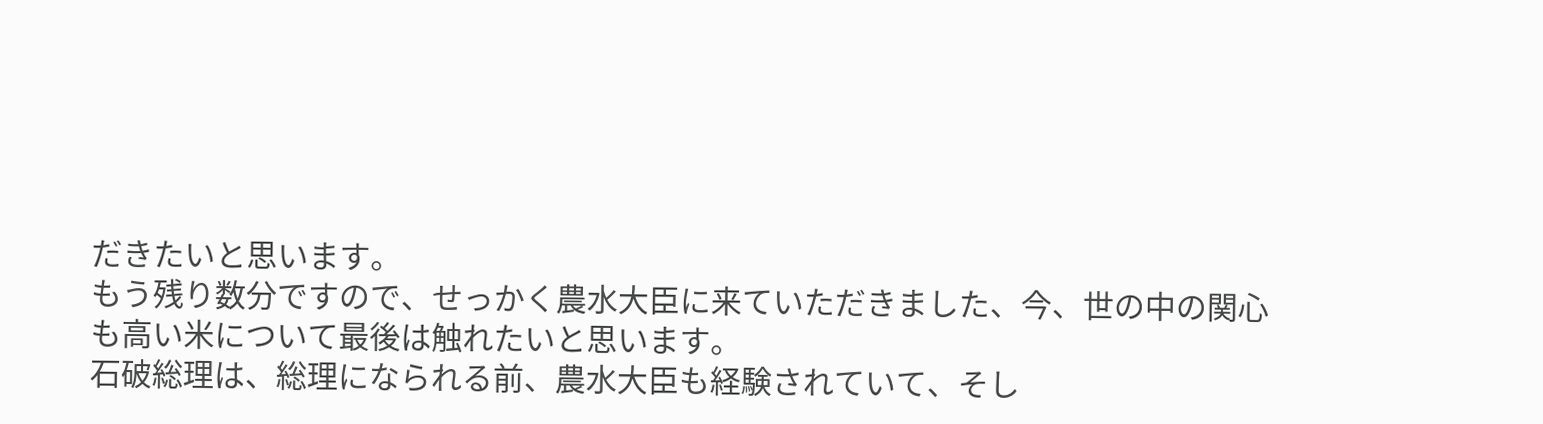だきたいと思います。
もう残り数分ですので、せっかく農水大臣に来ていただきました、今、世の中の関心も高い米について最後は触れたいと思います。
石破総理は、総理になられる前、農水大臣も経験されていて、そし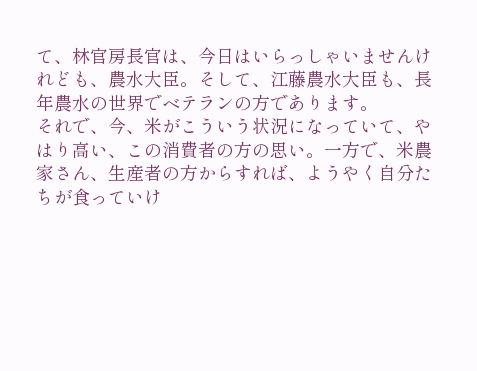て、林官房長官は、今日はいらっしゃいませんけれども、農水大臣。そして、江藤農水大臣も、長年農水の世界でベテランの方であります。
それで、今、米がこういう状況になっていて、やはり高い、この消費者の方の思い。一方で、米農家さん、生産者の方からすれば、ようやく自分たちが食っていけ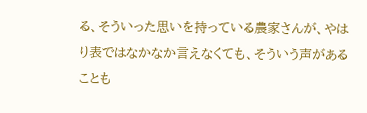る、そういった思いを持っている農家さんが、やはり表ではなかなか言えなくても、そういう声があることも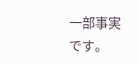一部事実です。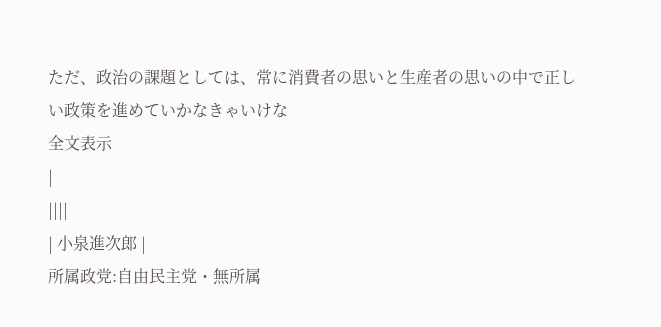ただ、政治の課題としては、常に消費者の思いと生産者の思いの中で正しい政策を進めていかなきゃいけな
全文表示
|
||||
| 小泉進次郎 |
所属政党:自由民主党・無所属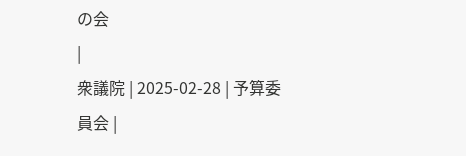の会
|
衆議院 | 2025-02-28 | 予算委員会 |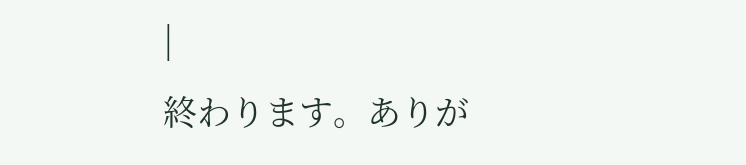|
終わります。ありが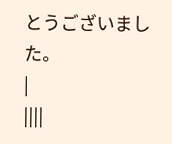とうございました。
|
||||